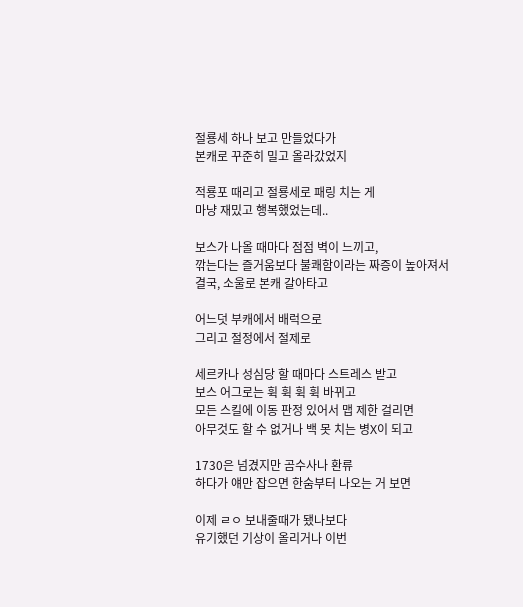절룡세 하나 보고 만들었다가
본캐로 꾸준히 밀고 올라갔었지

적룡포 때리고 절룡세로 패링 치는 게
마냥 재밌고 행복했었는데..

보스가 나올 때마다 점점 벽이 느끼고,
깎는다는 즐거움보다 불쾌함이라는 짜증이 높아져서
결국, 소울로 본캐 갈아타고

어느덧 부캐에서 배럭으로
그리고 절정에서 절제로

세르카나 성심당 할 때마다 스트레스 받고
보스 어그로는 휙 휙 휙 휙 바뀌고
모든 스킬에 이동 판정 있어서 맵 제한 걸리면
아무것도 할 수 없거나 백 못 치는 병X이 되고

1730은 넘겼지만 곰수사나 환류
하다가 얘만 잡으면 한숨부터 나오는 거 보면

이제 ㄹㅇ 보내줄때가 됐나보다
유기했던 기상이 올리거나 이번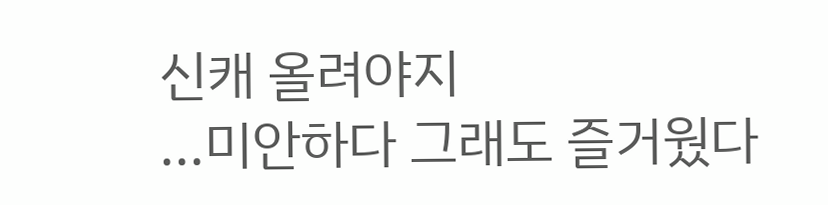신캐 올려야지
...미안하다 그래도 즐거웠다